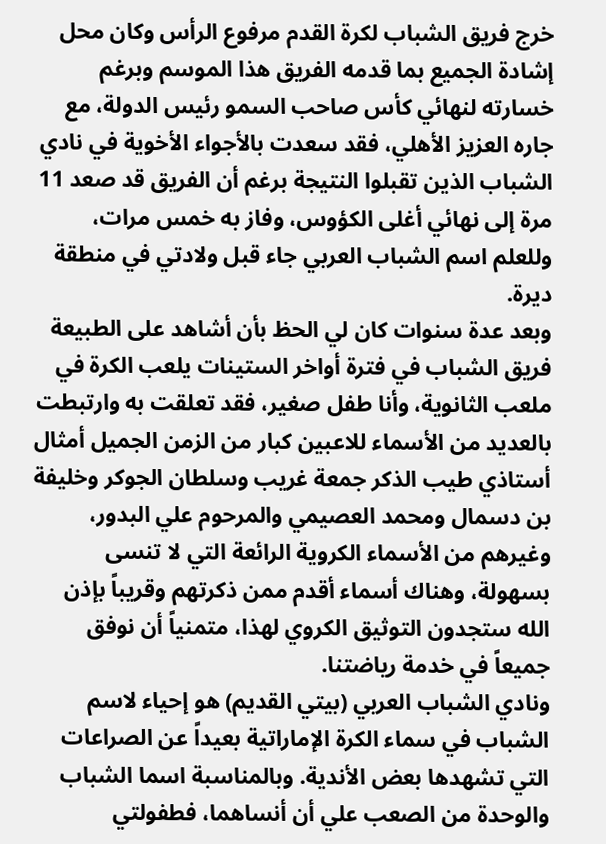خرج فريق الشباب لكرة القدم مرفوع الرأس وكان محل إشادة الجميع بما قدمه الفريق هذا الموسم وبرغم خسارته لنهائي كأس صاحب السمو رئيس الدولة، مع جاره العزيز الأهلي، فقد سعدت بالأجواء الأخوية في نادي الشباب الذين تقبلوا النتيجة برغم أن الفريق قد صعد 11 مرة إلى نهائي أغلى الكؤوس، وفاز به خمس مرات، وللعلم اسم الشباب العربي جاء قبل ولادتي في منطقة ديرة.
وبعد عدة سنوات كان لي الحظ بأن أشاهد على الطبيعة فريق الشباب في فترة أواخر الستينات يلعب الكرة في ملعب الثانوية، وأنا طفل صغير، فقد تعلقت به وارتبطت بالعديد من الأسماء للاعبين كبار من الزمن الجميل أمثال أستاذي طيب الذكر جمعة غريب وسلطان الجوكر وخليفة بن دسمال ومحمد العصيمي والمرحوم علي البدور، وغيرهم من الأسماء الكروية الرائعة التي لا تنسى بسهولة، وهناك أسماء أقدم ممن ذكرتهم وقريباً بإذن الله ستجدون التوثيق الكروي لهذا، متمنياً أن نوفق جميعاً في خدمة رياضتنا.
ونادي الشباب العربي (بيتي القديم) هو إحياء لاسم الشباب في سماء الكرة الإماراتية بعيداً عن الصراعات التي تشهدها بعض الأندية. وبالمناسبة اسما الشباب والوحدة من الصعب علي أن أنساهما، فطفولتي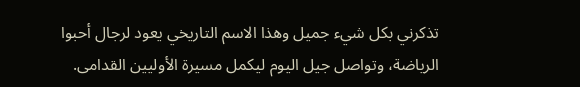تذكرني بكل شيء جميل وهذا الاسم التاريخي يعود لرجال أحبوا الرياضة، وتواصل جيل اليوم ليكمل مسيرة الأوليين القدامى.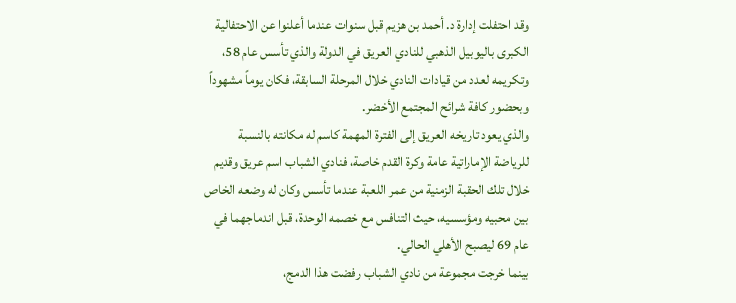وقد احتفلت إدارة د. أحمد بن هزيم قبل سنوات عندما أعلنوا عن الاحتفالية الكبرى باليوبيل الذهبي للنادي العريق في الدولة والذي تأسس عام 58، وتكريمه لعدد من قيادات النادي خلال المرحلة السابقة، فكان يوماً مشهوداً وبحضور كافة شرائح المجتمع الأخضر.
والذي يعود تاريخه العريق إلى الفترة المهمة كاسم له مكانته بالنسبة للرياضة الإماراتية عامة وكرة القدم خاصة، فنادي الشباب اسم عريق وقديم خلال تلك الحقبة الزمنية من عمر اللعبة عندما تأسس وكان له وضعه الخاص بين محبيه ومؤسسيه، حيث التنافس مع خصمه الوحدة، قبل اندماجهما في عام 69 ليصبح الأهلي الحالي.
بينما خرجت مجموعة من نادي الشباب رفضت هذا الدمج،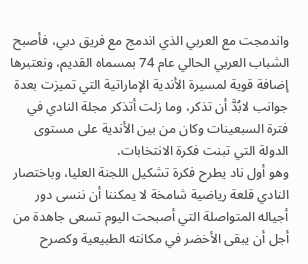واندمجت مع العربي الذي اندمج مع فريق دبي، فأصبح الشباب العربي الحالي عام 74 بمسماه القديم، ونعتبرها إضافة قوية لمسيرة الأندية الإماراتية التي تميزت بعدة جوانب لابُدَّ أن تذكر، وما زلت أتذكر مجلة النادي في فترة السبعينات وكان من بين الأندية على مستوى الدولة التي تبنت فكرة الانتخابات.
وهو أول ناد يطرح فكرة تشكيل اللجنة العليا، وباختصار النادي قلعة رياضية شامخة لا يمكننا أن ننسى دور أجياله المتواصلة التي أصبحت اليوم تسعى جاهدة من أجل أن يبقى الأخضر في مكانته الطبيعية وكصرح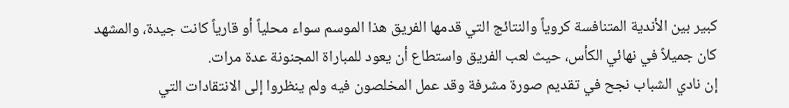كبير بين الأندية المتنافسة كروياً والنتائج التي قدمها الفريق هذا الموسم سواء محلياً أو قارياً كانت جيدة، والمشهد كان جميلاً في نهائي الكأس، حيث لعب الفريق واستطاع أن يعود للمباراة المجنونة عدة مرات.
إن نادي الشباب نجح في تقديم صورة مشرفة وقد عمل المخلصون فيه ولم ينظروا إلى الانتقادات التي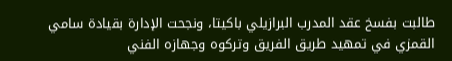طالبت بفسخ عقد المدرب البرازيلي باكيتا، ونجحت الإدارة بقيادة سامي القمزي في تمهيد طريق الفريق وتركوه وجهازه الفني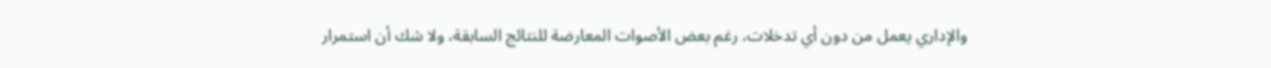والإداري يعمل من دون أي تدخلات، رغم بعض الأصوات المعارضة للنتائج السابقة، ولا شك أن استمرار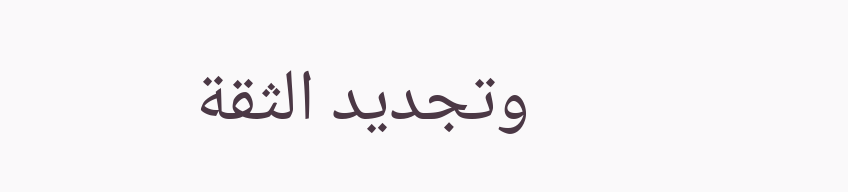وتجديد الثقة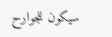سيكون للجوارح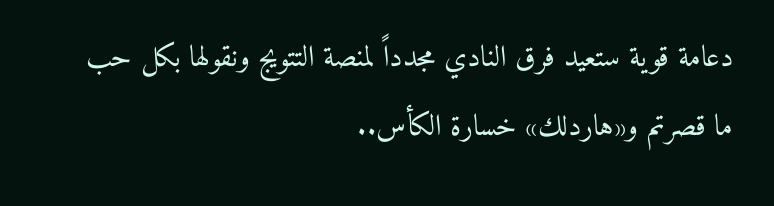دعامة قوية ستعيد فرق النادي مجدداً لمنصة التتويج ونقولها بكل حب ما قصرتم و«هاردلك» خسارة الكأس..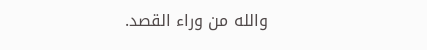والله من وراء القصد.